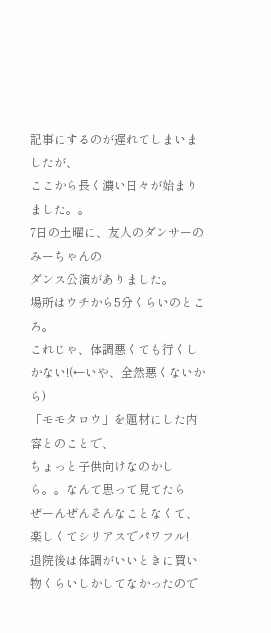記事にするのが遅れてしまいましたが、
ここから長く濃い日々が始まりました。。
7日の土曜に、友人のダンサーのみーちゃんの
ダンス公演がありました。
場所はウチから5分くらいのところ。
これじゃ、体調悪くても行くしかない!(←いや、全然悪くないから)
「モモタロウ」を題材にした内容とのことで、
ちょっと子供向けなのかしら。。なんて思って見てたら
ぜーんぜんそんなことなくて、楽しくてシリアスでパワフル!
退院後は体調がいいときに買い物くらいしかしてなかったので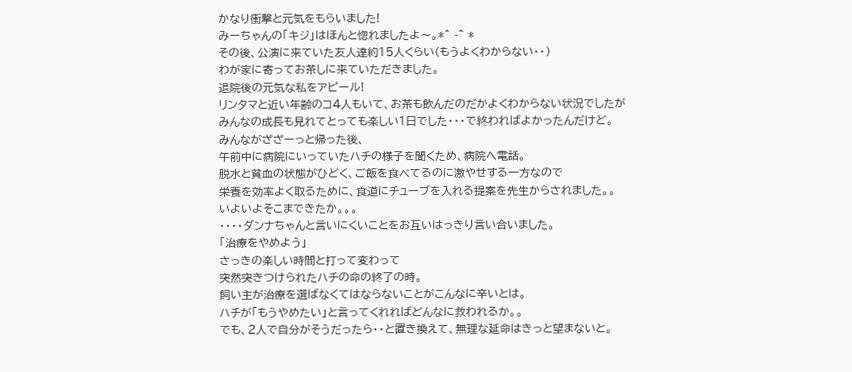かなり衝撃と元気をもらいました!
みーちゃんの「キジ」はほんと惚れましたよ〜。*^ -^ *
その後、公演に来ていた友人達約15人くらい(もうよくわからない・・)
わが家に寄ってお茶しに来ていただきました。
退院後の元気な私をアピール!
リンタマと近い年齢のコ4人もいて、お茶も飲んだのだかよくわからない状況でしたが
みんなの成長も見れてとっても楽しい1日でした・・・で終わればよかったんだけど。
みんながざざーっと帰った後、
午前中に病院にいっていたハチの様子を聞くため、病院へ電話。
脱水と貧血の状態がひどく、ご飯を食べてるのに激やせする一方なので
栄養を効率よく取るために、食道にチューブを入れる提案を先生からされました。。
いよいよそこまできたか。。。
・・・・ダンナちゃんと言いにくいことをお互いはっきり言い合いました。
「治療をやめよう」
さっきの楽しい時間と打って変わって
突然突きつけられたハチの命の終了の時。
飼い主が治療を選ばなくてはならないことがこんなに辛いとは。
ハチが「もうやめたい」と言ってくれればどんなに救われるか。。
でも、2人で自分がそうだったら・・と置き換えて、無理な延命はきっと望まないと。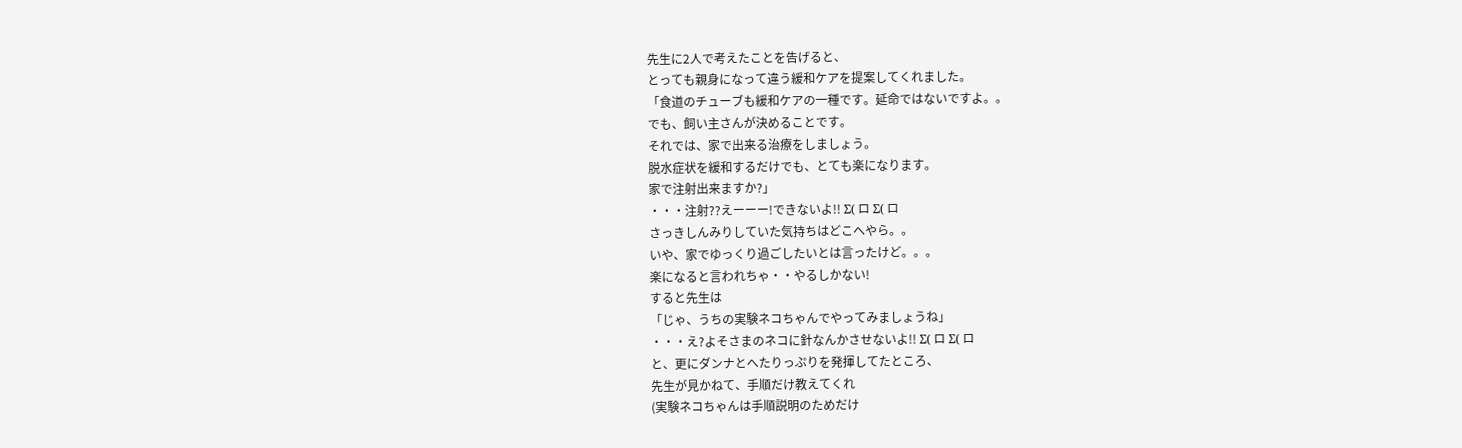先生に2人で考えたことを告げると、
とっても親身になって違う緩和ケアを提案してくれました。
「食道のチューブも緩和ケアの一種です。延命ではないですよ。。
でも、飼い主さんが決めることです。
それでは、家で出来る治療をしましょう。
脱水症状を緩和するだけでも、とても楽になります。
家で注射出来ますか?」
・・・注射??えーーー!できないよ!! Σ( ロ Σ( ロ
さっきしんみりしていた気持ちはどこへやら。。
いや、家でゆっくり過ごしたいとは言ったけど。。。
楽になると言われちゃ・・やるしかない!
すると先生は
「じゃ、うちの実験ネコちゃんでやってみましょうね」
・・・え?よそさまのネコに針なんかさせないよ!! Σ( ロ Σ( ロ
と、更にダンナとへたりっぷりを発揮してたところ、
先生が見かねて、手順だけ教えてくれ
(実験ネコちゃんは手順説明のためだけ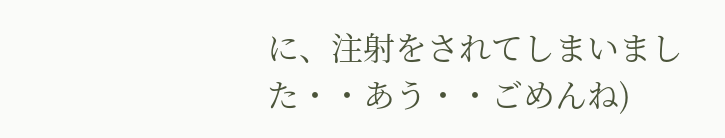に、注射をされてしまいました・・あう・・ごめんね)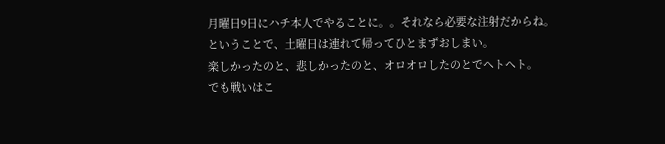月曜日9日にハチ本人でやることに。。それなら必要な注射だからね。
ということで、土曜日は連れて帰ってひとまずおしまい。
楽しかったのと、悲しかったのと、オロオロしたのとでヘトヘト。
でも戦いはこ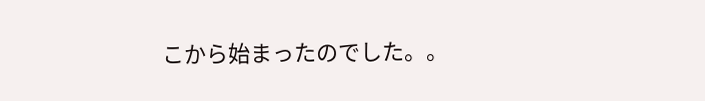こから始まったのでした。。